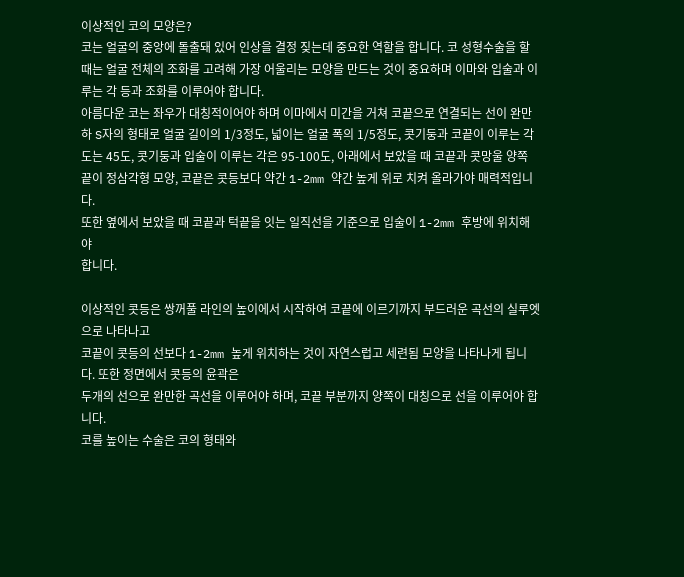이상적인 코의 모양은?
코는 얼굴의 중앙에 돌출돼 있어 인상을 결정 짖는데 중요한 역할을 합니다. 코 성형수술을 할 때는 얼굴 전체의 조화를 고려해 가장 어울리는 모양을 만드는 것이 중요하며 이마와 입술과 이루는 각 등과 조화를 이루어야 합니다.
아름다운 코는 좌우가 대칭적이어야 하며 이마에서 미간을 거쳐 코끝으로 연결되는 선이 완만하 S자의 형태로 얼굴 길이의 1/3정도, 넓이는 얼굴 폭의 1/5정도, 콧기둥과 코끝이 이루는 각도는 45도, 콧기둥과 입술이 이루는 각은 95-100도, 아래에서 보았을 때 코끝과 콧망울 양쪽 끝이 정삼각형 모양, 코끝은 콧등보다 약간 1-2mm 약간 높게 위로 치켜 올라가야 매력적입니다.
또한 옆에서 보았을 때 코끝과 턱끝을 잇는 일직선을 기준으로 입술이 1-2mm 후방에 위치해야
합니다.

이상적인 콧등은 쌍꺼풀 라인의 높이에서 시작하여 코끝에 이르기까지 부드러운 곡선의 실루엣으로 나타나고
코끝이 콧등의 선보다 1-2mm 높게 위치하는 것이 자연스럽고 세련됨 모양을 나타나게 됩니다. 또한 정면에서 콧등의 윤곽은
두개의 선으로 완만한 곡선을 이루어야 하며, 코끝 부분까지 양쪽이 대칭으로 선을 이루어야 합니다.
코를 높이는 수술은 코의 형태와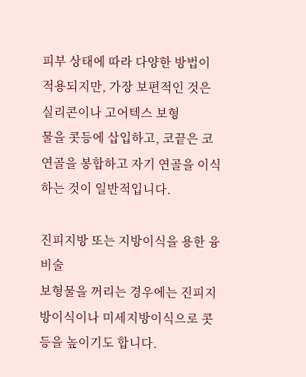피부 상태에 따라 다양한 방법이 적용되지만, 가장 보편적인 것은 실리콘이나 고어텍스 보형
물을 콧등에 삽입하고, 코끝은 코 연골을 봉합하고 자기 연골을 이식하는 것이 일반적입니다.

진피지방 또는 지방이식을 용한 융비술
보형물을 꺼리는 경우에는 진피지방이식이나 미세지방이식으로 콧등을 높이기도 합니다.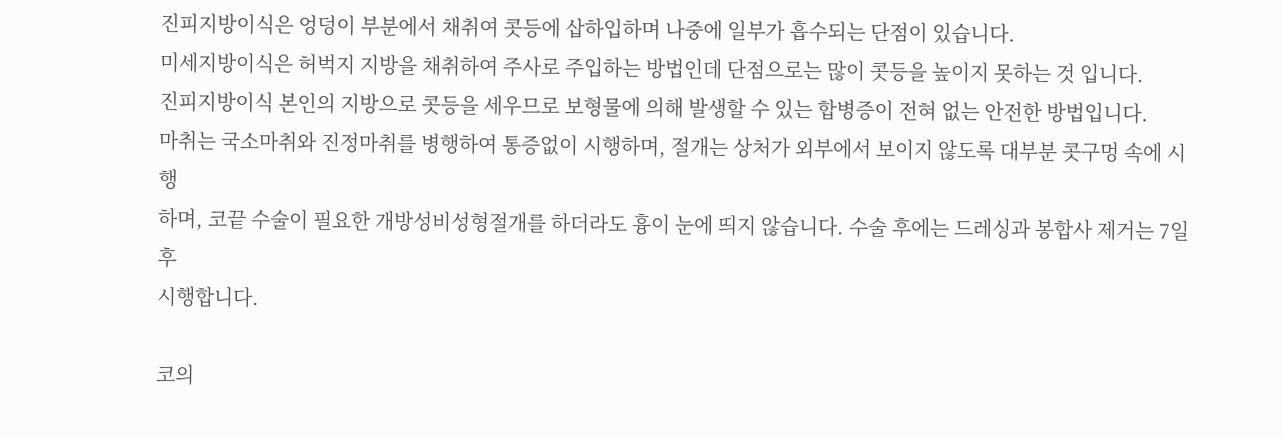진피지방이식은 엉덩이 부분에서 채취여 콧등에 삽하입하며 나중에 일부가 흡수되는 단점이 있습니다.
미세지방이식은 허벅지 지방을 채취하여 주사로 주입하는 방법인데 단점으로는 많이 콧등을 높이지 못하는 것 입니다.
진피지방이식 본인의 지방으로 콧등을 세우므로 보형물에 의해 발생할 수 있는 합병증이 전혀 없는 안전한 방법입니다.
마취는 국소마취와 진정마취를 병행하여 통증없이 시행하며, 절개는 상처가 외부에서 보이지 않도록 대부분 콧구멍 속에 시행
하며, 코끝 수술이 필요한 개방성비성형절개를 하더라도 흉이 눈에 띄지 않습니다. 수술 후에는 드레싱과 봉합사 제거는 7일 후
시행합니다.

코의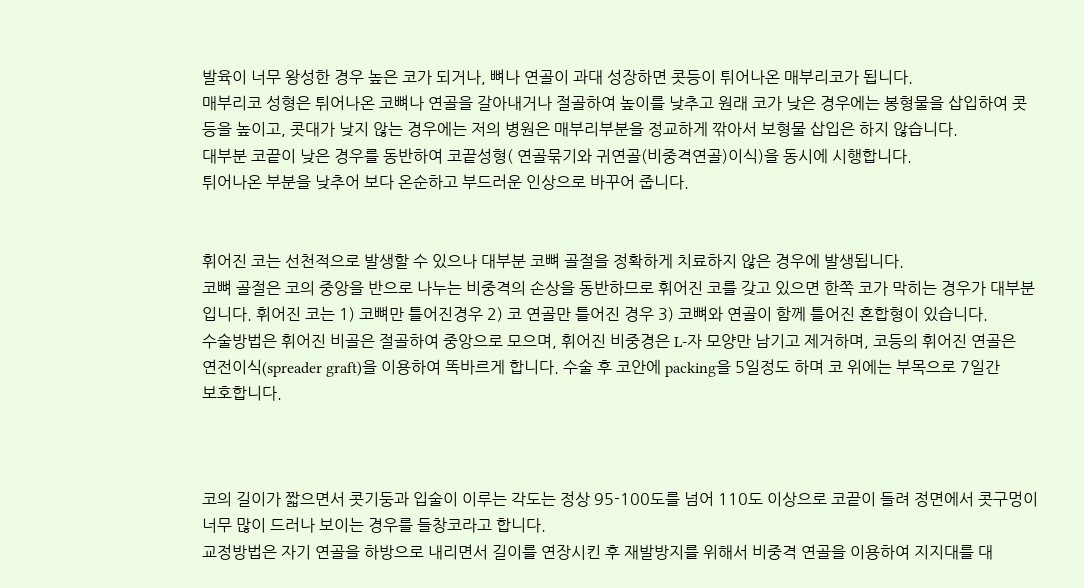발육이 너무 왕성한 경우 높은 코가 되거나, 뼈나 연골이 과대 성장하면 콧등이 튀어나온 매부리코가 됩니다.
매부리코 성형은 튀어나온 코뼈나 연골을 갈아내거나 절골하여 높이를 낮추고 원래 코가 낮은 경우에는 봉형물을 삽입하여 콧
등을 높이고, 콧대가 낮지 않는 경우에는 저의 병원은 매부리부분을 정교하게 깎아서 보형물 삽입은 하지 않습니다.
대부분 코끝이 낮은 경우를 동반하여 코끝성형( 연골묶기와 귀연골(비중격연골)이식)을 동시에 시행합니다.
튀어나온 부분을 낮추어 보다 온순하고 부드러운 인상으로 바꾸어 줍니다.


휘어진 코는 선천적으로 발생할 수 있으나 대부분 코뼈 골절을 정확하게 치료하지 않은 경우에 발생됩니다.
코뼈 골절은 코의 중앙을 반으로 나누는 비중격의 손상을 동반하므로 휘어진 코를 갖고 있으면 한쪽 코가 막히는 경우가 대부분
입니다. 휘어진 코는 1) 코뼈만 틀어진경우 2) 코 연골만 틀어진 경우 3) 코뼈와 연골이 함께 틀어진 혼합형이 있습니다.
수술방법은 휘어진 비골은 절골하여 중앙으로 모으며, 휘어진 비중경은 L-자 모양만 남기고 제거하며, 코등의 휘어진 연골은
연전이식(spreader graft)을 이용하여 똑바르게 합니다. 수술 후 코안에 packing을 5일정도 하며 코 위에는 부목으로 7일간
보호합니다.



코의 길이가 짧으면서 콧기둥과 입술이 이루는 각도는 정상 95-100도를 넘어 110도 이상으로 코끝이 들려 정면에서 콧구멍이
너무 많이 드러나 보이는 경우를 들창코라고 합니다.
교정방법은 자기 연골을 하방으로 내리면서 길이를 연장시킨 후 재발방지를 위해서 비중격 연골을 이용하여 지지대를 대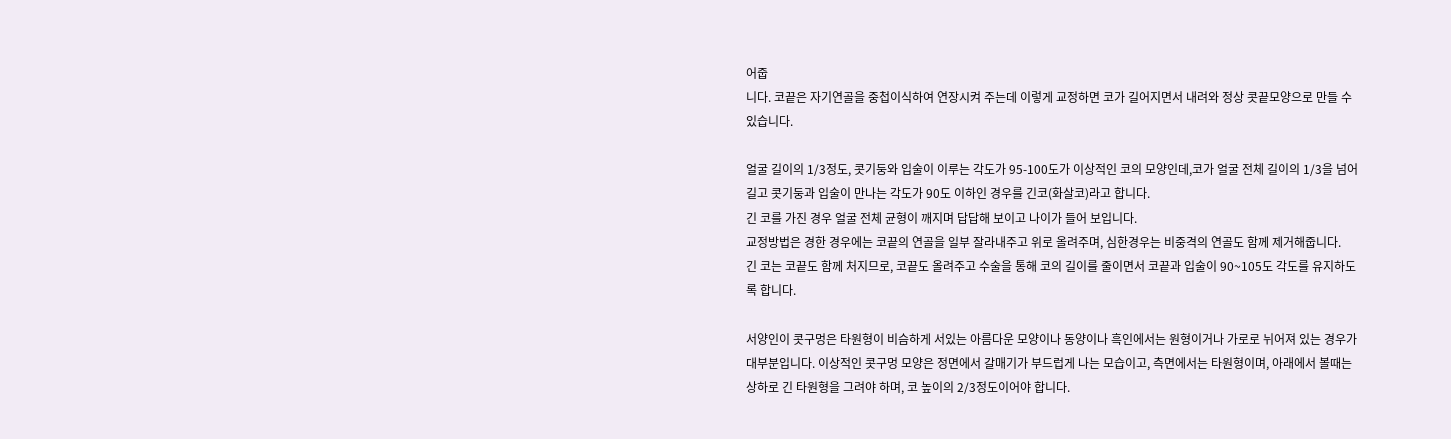어줍
니다. 코끝은 자기연골을 중첩이식하여 연장시켜 주는데 이렇게 교정하면 코가 길어지면서 내려와 정상 콧끝모양으로 만들 수
있습니다.

얼굴 길이의 1/3정도, 콧기둥와 입술이 이루는 각도가 95-100도가 이상적인 코의 모양인데,코가 얼굴 전체 길이의 1/3을 넘어
길고 콧기둥과 입술이 만나는 각도가 90도 이하인 경우를 긴코(화살코)라고 합니다.
긴 코를 가진 경우 얼굴 전체 균형이 깨지며 답답해 보이고 나이가 들어 보입니다.
교정방법은 경한 경우에는 코끝의 연골을 일부 잘라내주고 위로 올려주며, 심한경우는 비중격의 연골도 함께 제거해줍니다.
긴 코는 코끝도 함께 처지므로, 코끝도 올려주고 수술을 통해 코의 길이를 줄이면서 코끝과 입술이 90~105도 각도를 유지하도
록 합니다.

서양인이 콧구멍은 타원형이 비슴하게 서있는 아름다운 모양이나 동양이나 흑인에서는 원형이거나 가로로 뉘어져 있는 경우가
대부분입니다. 이상적인 콧구멍 모양은 정면에서 갈매기가 부드럽게 나는 모습이고, 측면에서는 타원형이며, 아래에서 볼때는
상하로 긴 타원형을 그려야 하며, 코 높이의 2/3정도이어야 합니다.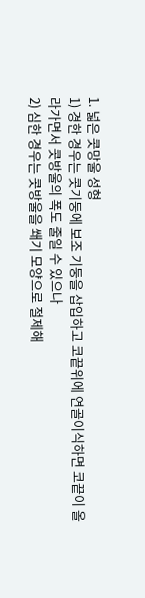1. 넓은 콧망울 성형
1) 경한 경우는 콧기둥에 보조 기둥을 삽입하고 코끝위에 연골이식하면 코끝이 올라가면서 콧방울의 폭도 줄일 수 있으나
2) 심한 경우는 콧방울을 쐐기 모양으로 절제해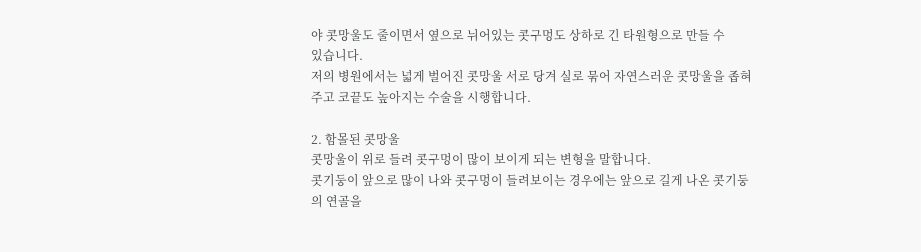야 콧망울도 줄이면서 옆으로 뉘어있는 콧구멍도 상하로 긴 타원형으로 만들 수
있습니다.
저의 병원에서는 넓게 벌어진 콧망울 서로 당겨 실로 묶어 자연스러운 콧망울을 좁혀주고 코끝도 높아지는 수술을 시행합니다.

2. 함몰된 콧망울
콧망울이 위로 들려 콧구멍이 많이 보이게 되는 변형을 말합니다.
콧기둥이 앞으로 많이 나와 콧구멍이 들려보이는 경우에는 앞으로 길게 나온 콧기둥의 연골을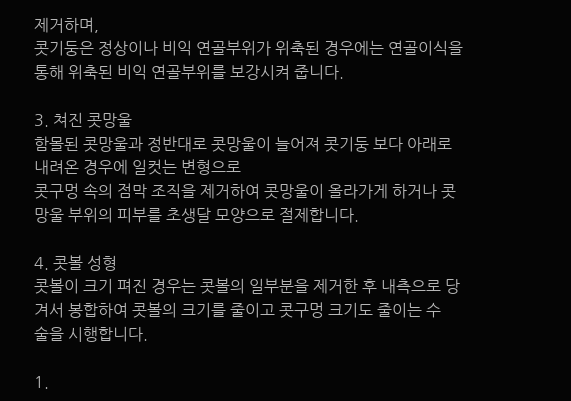제거하며,
콧기둥은 정상이나 비익 연골부위가 위축된 경우에는 연골이식을 통해 위축된 비익 연골부위를 보강시켜 줍니다.

3. 쳐진 콧망울
함몰된 콧망울과 정반대로 콧망울이 늘어져 콧기둥 보다 아래로 내려온 경우에 일컷는 변형으로
콧구멍 속의 점막 조직을 제거하여 콧망울이 올라가게 하거나 콧망울 부위의 피부를 초생달 모양으로 절제합니다.

4. 콧볼 성형
콧볼이 크기 펴진 경우는 콧볼의 일부분을 제거한 후 내측으로 당겨서 봉합하여 콧볼의 크기를 줄이고 콧구멍 크기도 줄이는 수
술을 시행합니다.

1.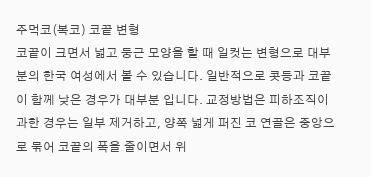주먹코(복코) 코끝 변형
코끝이 크면서 넓고 둥근 모양을 할 때 일컷는 변형으로 대부분의 한국 여성에서 볼 수 있습니다. 일반적으로 콧등과 코끝이 함께 낮은 경우가 대부분 입니다. 교정방법은 피하조직이 과한 경우는 일부 제거하고, 양쪽 넓게 퍼진 코 연골은 중앙으로 묶어 코끝의 폭을 줄이면서 위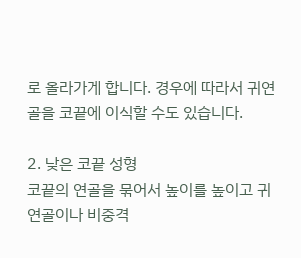로 올라가게 합니다. 경우에 따라서 귀연골을 코끝에 이식할 수도 있습니다.

2. 낮은 코끝 성형
코끝의 연골을 묶어서 높이를 높이고 귀연골이나 비중격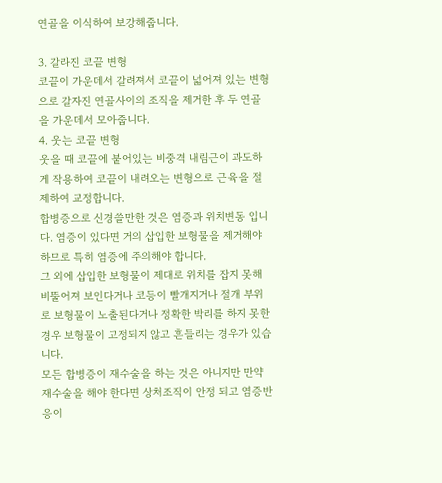연골을 이식하여 보강해줍니다.

3. 갈라진 코끝 변형
코끝이 가운데서 갈려져서 코끝이 넓어져 있는 변형으로 갈자진 연골사이의 조직을 제거한 후 두 연골을 가운데서 모아줍니다.
4. 웃는 코끝 변형
웃을 때 코끝에 붙어있는 비중격 내림근이 과도하게 작용하여 코끝이 내려오는 변형으로 근육을 절제하여 교정합니다.
합병증으로 신경쓸만한 것은 염증과 위치변동 입니다. 염증이 있다면 거의 삽입한 보형물을 제거해야 하므로 특히 염증에 주의해야 합니다.
그 외에 삽입한 보형물이 제대로 위치를 잡지 못해 비뚤어져 보인다거나 코등이 빨개지거나 절개 부위로 보형물이 노출된다거나 정확한 박리를 하지 못한 경우 보형물이 고정되지 않고 흔들리는 경우가 있습니다.
모든 합병증이 재수술을 하는 것은 아니지만 만약 재수술을 해야 한다면 상처조직이 안정 되고 염증반응이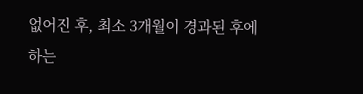없어진 후, 최소 3개월이 경과된 후에 하는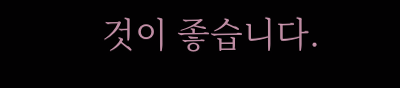것이 좋습니다.